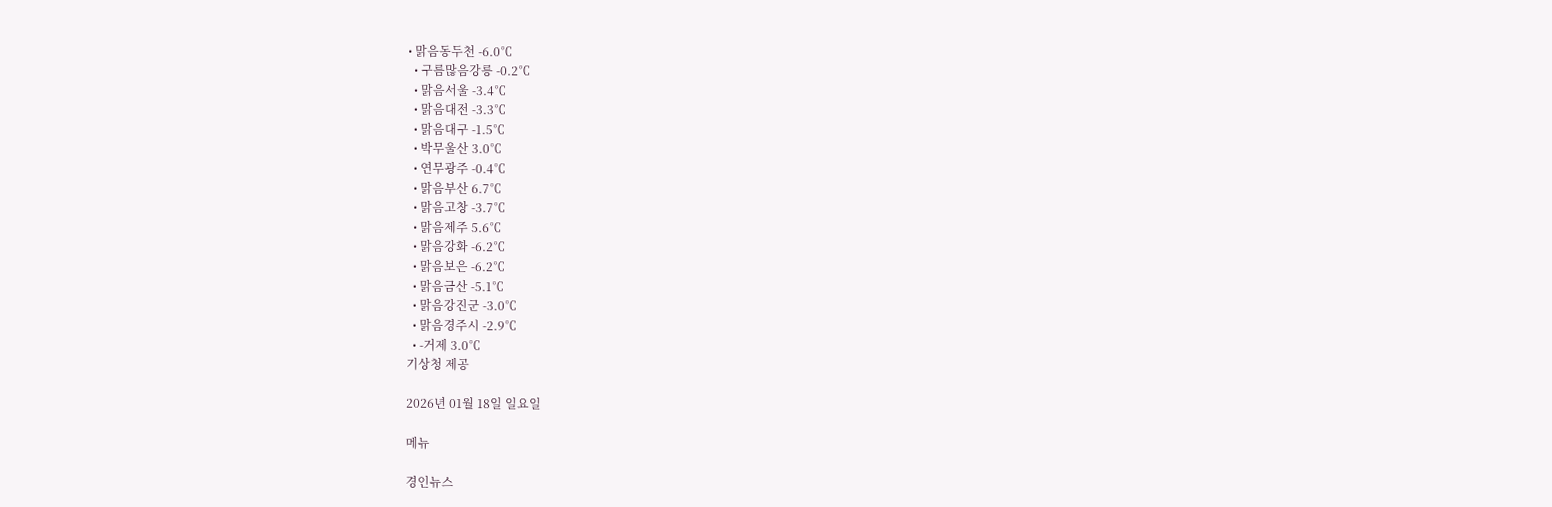• 맑음동두천 -6.0℃
  • 구름많음강릉 -0.2℃
  • 맑음서울 -3.4℃
  • 맑음대전 -3.3℃
  • 맑음대구 -1.5℃
  • 박무울산 3.0℃
  • 연무광주 -0.4℃
  • 맑음부산 6.7℃
  • 맑음고창 -3.7℃
  • 맑음제주 5.6℃
  • 맑음강화 -6.2℃
  • 맑음보은 -6.2℃
  • 맑음금산 -5.1℃
  • 맑음강진군 -3.0℃
  • 맑음경주시 -2.9℃
  • -거제 3.0℃
기상청 제공

2026년 01월 18일 일요일

메뉴

경인뉴스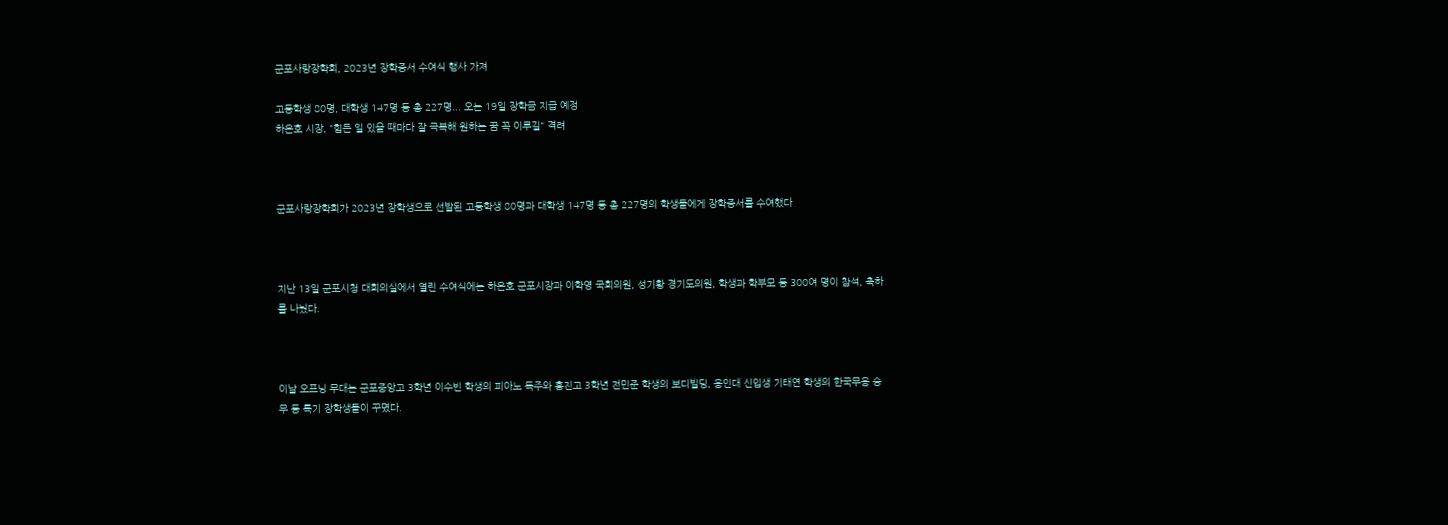군포사랑장학회, 2023년 장학증서 수여식 행사 가져

고등학생 80명, 대학생 147명 등 총 227명... 오는 19일 장학금 지급 예정
하은호 시장, "힘든 일 있을 때마다 잘 극복해 원하는 꿈 꼭 이루길" 격려



군포사랑장학회가 2023년 장학생으로 선발된 고등학생 80명과 대학생 147명 등 총 227명의 학생들에게 장학증서를 수여했다



지난 13일 군포시청 대회의실에서 열린 수여식에는 하은호 군포시장과 이학영 국회의원, 성기황 경기도의원, 학생과 학부모 등 300여 명이 참석, 축하를 나눴다.



이날 오프닝 무대는 군포중앙고 3학년 이수빈 학생의 피아노 독주와 흥진고 3학년 전민준 학생의 보디빌딩, 용인대 신입생 기태연 학생의 한국무용 승무 등 특기 장학생들이 꾸몄다.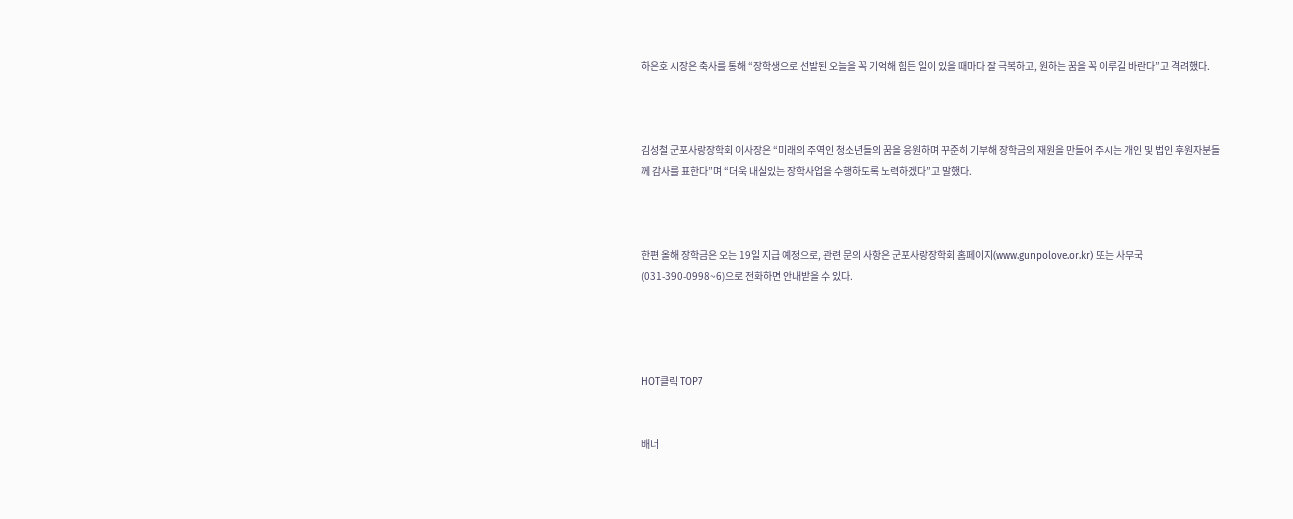하은호 시장은 축사를 통해 “장학생으로 선발된 오늘을 꼭 기억해 힘든 일이 있을 때마다 잘 극복하고, 원하는 꿈을 꼭 이루길 바란다”고 격려했다.



김성철 군포사랑장학회 이사장은 “미래의 주역인 청소년들의 꿈을 응원하며 꾸준히 기부해 장학금의 재원을 만들어 주시는 개인 및 법인 후원자분들께 감사를 표한다”며 “더욱 내실있는 장학사업을 수행하도록 노력하겠다”고 말했다.



한편 올해 장학금은 오는 19일 지급 예정으로, 관련 문의 사항은 군포사랑장학회 홈페이지(www.gunpolove.or.kr) 또는 사무국 (031-390-0998~6)으로 전화하면 안내받을 수 있다.




HOT클릭 TOP7


배너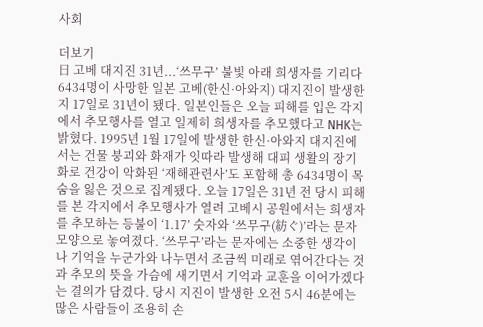사회

더보기
日 고베 대지진 31년...‘쓰무구’ 불빛 아래 희생자를 기리다
6434명이 사망한 일본 고베(한신·아와지) 대지진이 발생한 지 17일로 31년이 됐다. 일본인들은 오늘 피해를 입은 각지에서 추모행사를 열고 일제히 희생자를 추모했다고 NHK는 밝혔다. 1995년 1월 17일에 발생한 한신·아와지 대지진에서는 건물 붕괴와 화재가 잇따라 발생해 대피 생활의 장기화로 건강이 악화된 ‘재해관련사’도 포함해 총 6434명이 목숨을 잃은 것으로 집계됐다. 오늘 17일은 31년 전 당시 피해를 본 각지에서 추모행사가 열려 고베시 공원에서는 희생자를 추모하는 등불이 ‘1.17’ 숫자와 ‘쓰무구(紡ぐ)’라는 문자 모양으로 놓여졌다. ‘쓰무구’라는 문자에는 소중한 생각이나 기억을 누군가와 나누면서 조금씩 미래로 엮어간다는 것과 추모의 뜻을 가슴에 새기면서 기억과 교훈을 이어가겠다는 결의가 담겼다. 당시 지진이 발생한 오전 5시 46분에는 많은 사람들이 조용히 손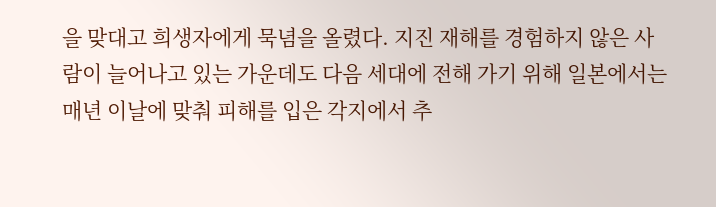을 맞대고 희생자에게 묵념을 올렸다. 지진 재해를 경험하지 않은 사람이 늘어나고 있는 가운데도 다음 세대에 전해 가기 위해 일본에서는 매년 이날에 맞춰 피해를 입은 각지에서 추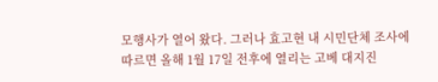모행사가 열어 왔다. 그러나 효고현 내 시민단체 조사에 따르면 올해 1월 17일 전후에 열리는 고베 대지진